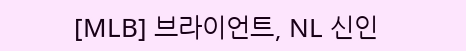[MLB] 브라이언트, NL 신인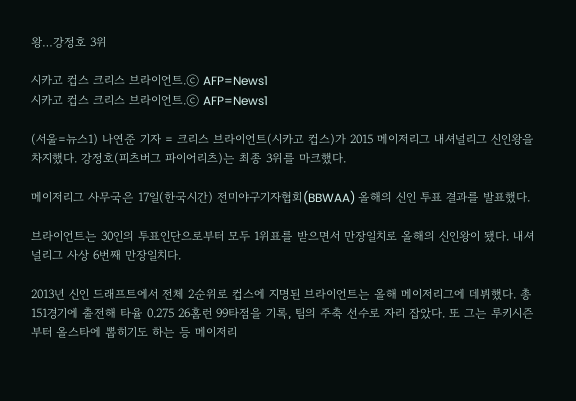왕…강정호 3위

시카고 컵스 크리스 브라이언트.ⓒ AFP=News1
시카고 컵스 크리스 브라이언트.ⓒ AFP=News1

(서울=뉴스1) 나연준 기자 = 크리스 브라이언트(시카고 컵스)가 2015 메이저리그 내셔널리그 신인왕을 차지했다. 강정호(피츠버그 파이어리츠)는 최종 3위를 마크했다.

메이저리그 사무국은 17일(한국시간) 전미야구기자협회(BBWAA) 올해의 신인 투표 결과를 발표했다.

브라이언트는 30인의 투표인단으로부터 모두 1위표를 받으면서 만장일치로 올해의 신인왕이 됐다. 내셔널리그 사상 6번째 만장일치다.

2013년 신인 드래프트에서 전체 2순위로 컵스에 지명된 브라이언트는 올해 메이저리그에 데뷔했다. 총 151경기에 출전해 타율 0.275 26홈런 99타점을 기록, 팀의 주축 선수로 자리 잡았다. 또 그는 루키시즌부터 올스타에 뽑히기도 하는 등 메이저리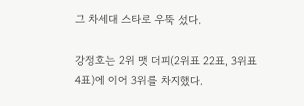그 차세대 스타로 우뚝 섰다.

강정호는 2위 맷 더피(2위표 22표, 3위표 4표)에 이어 3위를 차지했다.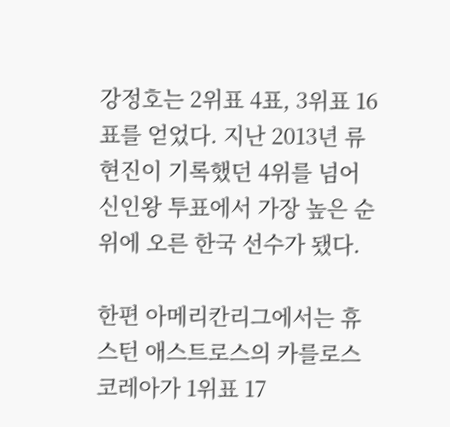강정호는 2위표 4표, 3위표 16표를 얻었다. 지난 2013년 류현진이 기록했던 4위를 넘어 신인왕 투표에서 가장 높은 순위에 오른 한국 선수가 됐다.

한편 아메리칸리그에서는 휴스턴 애스트로스의 카를로스 코레아가 1위표 17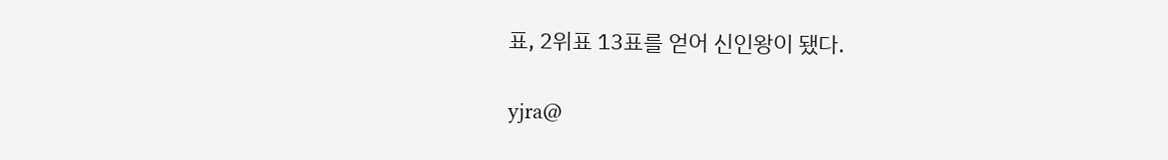표, 2위표 13표를 얻어 신인왕이 됐다.

yjra@